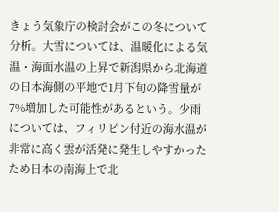きょう気象庁の検討会がこの冬について分析。大雪については、温暖化による気温・海面水温の上昇で新潟県から北海道の日本海側の平地で1月下旬の降雪量が7%増加した可能性があるという。少雨については、フィリピン付近の海水温が非常に高く雲が活発に発生しやすかったため日本の南海上で北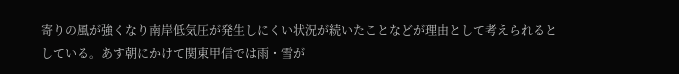寄りの風が強くなり南岸低気圧が発生しにくい状況が続いたことなどが理由として考えられるとしている。あす朝にかけて関東甲信では雨・雪が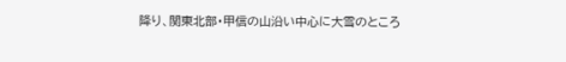降り、関東北部・甲信の山沿い中心に大雪のところ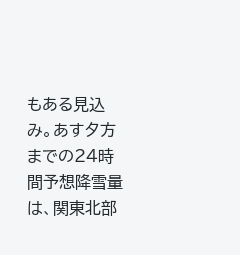もある見込み。あす夕方までの24時間予想降雪量は、関東北部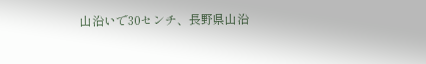山沿いで30センチ、長野県山沿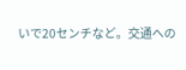いで20センチなど。交通への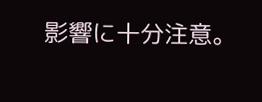影響に十分注意。